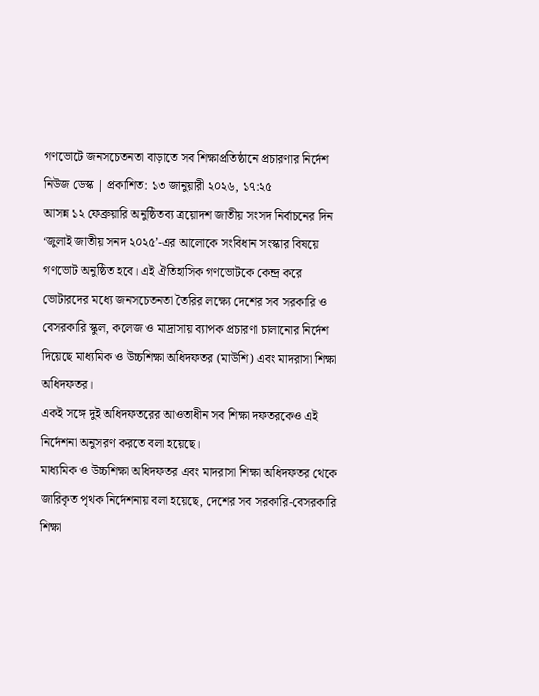গণভোটে জনসচেতনতা বাড়াতে সব শিক্ষাপ্রতিষ্ঠানে প্রচারণার নির্দেশ
নিউজ ডেস্ক | প্রকাশিত: ১৩ জানুয়ারী ২০২৬, ১৭:২৫
আসন্ন ১২ ফেব্রুয়ারি অনুষ্ঠিতব্য ত্রয়োদশ জাতীয় সংসদ নির্বাচনের দিন ‘জুলাই জাতীয় সনদ ২০২৫’-এর আলোকে সংবিধান সংস্কার বিষয়ে গণভোট অনুষ্ঠিত হবে। এই ঐতিহাসিক গণভোটকে কেন্দ্র করে ভোটারদের মধ্যে জনসচেতনতা তৈরির লক্ষ্যে দেশের সব সরকারি ও বেসরকারি স্কুল, কলেজ ও মাদ্রাসায় ব্যাপক প্রচারণা চালানোর নির্দেশ দিয়েছে মাধ্যমিক ও উচ্চশিক্ষা অধিদফতর (মাউশি) এবং মাদরাসা শিক্ষা অধিদফতর।
একই সঙ্গে দুই অধিদফতরের আওতাধীন সব শিক্ষা দফতরকেও এই নির্দেশনা অনুসরণ করতে বলা হয়েছে।
মাধ্যমিক ও উচ্চশিক্ষা অধিদফতর এবং মাদরাসা শিক্ষা অধিদফতর থেকে জারিকৃত পৃথক নির্দেশনায় বলা হয়েছে, দেশের সব সরকারি-বেসরকারি শিক্ষা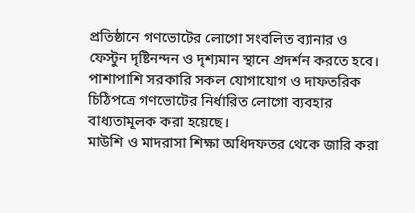প্রতিষ্ঠানে গণভোটের লোগো সংবলিত ব্যানার ও ফেস্টুন দৃষ্টিনন্দন ও দৃশ্যমান স্থানে প্রদর্শন করতে হবে। পাশাপাশি সরকারি সকল যোগাযোগ ও দাফতরিক চিঠিপত্রে গণভোটের নির্ধারিত লোগো ব্যবহার বাধ্যতামূলক করা হয়েছে।
মাউশি ও মাদরাসা শিক্ষা অধিদফতর থেকে জারি করা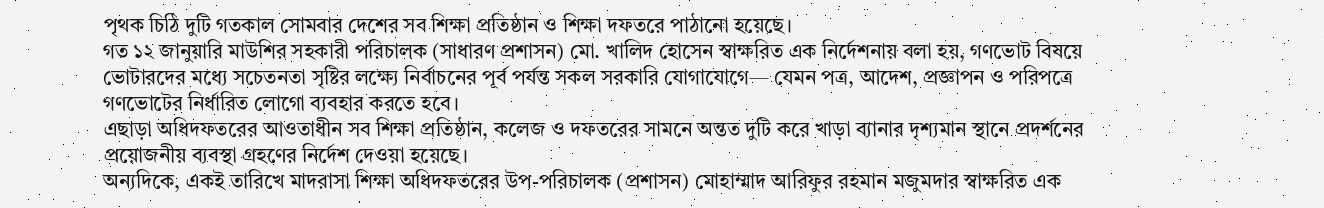পৃথক চিঠি দুটি গতকাল সোমবার দেশের সব শিক্ষা প্রতিষ্ঠান ও শিক্ষা দফতরে পাঠানো হয়েছে।
গত ১২ জানুয়ারি মাউশির সহকারী পরিচালক (সাধারণ প্রশাসন) মো. খালিদ হোসেন স্বাক্ষরিত এক নির্দেশনায় বলা হয়, গণভোট বিষয়ে ভোটারদের মধ্যে সচেতনতা সৃষ্টির লক্ষ্যে নির্বাচনের পূর্ব পর্যন্ত সকল সরকারি যোগাযোগে— যেমন পত্র, আদেশ, প্রজ্ঞাপন ও পরিপত্রে গণভোটের নির্ধারিত লোগো ব্যবহার করতে হবে।
এছাড়া অধিদফতরের আওতাধীন সব শিক্ষা প্রতিষ্ঠান, কলেজ ও দফতরের সামনে অন্তত দুটি করে খাড়া ব্যানার দৃশ্যমান স্থানে প্রদর্শনের প্রয়োজনীয় ব্যবস্থা গ্রহণের নির্দেশ দেওয়া হয়েছে।
অন্যদিকে, একই তারিখে মাদরাসা শিক্ষা অধিদফতরের উপ-পরিচালক (প্রশাসন) মোহাম্মাদ আরিফুর রহমান মজুমদার স্বাক্ষরিত এক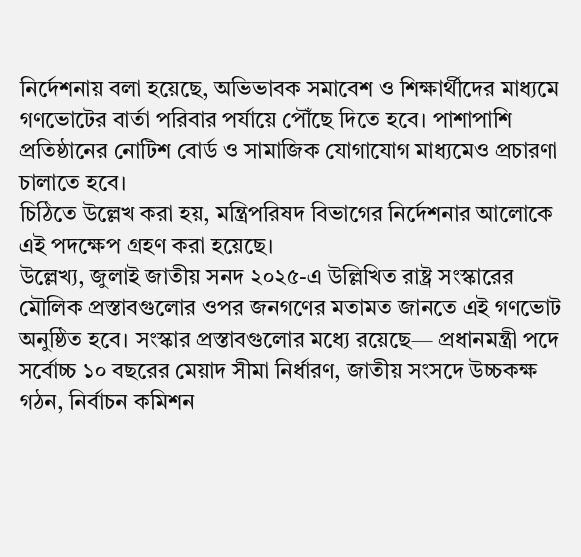নির্দেশনায় বলা হয়েছে, অভিভাবক সমাবেশ ও শিক্ষার্থীদের মাধ্যমে গণভোটের বার্তা পরিবার পর্যায়ে পৌঁছে দিতে হবে। পাশাপাশি প্রতিষ্ঠানের নোটিশ বোর্ড ও সামাজিক যোগাযোগ মাধ্যমেও প্রচারণা চালাতে হবে।
চিঠিতে উল্লেখ করা হয়, মন্ত্রিপরিষদ বিভাগের নির্দেশনার আলোকে এই পদক্ষেপ গ্রহণ করা হয়েছে।
উল্লেখ্য, জুলাই জাতীয় সনদ ২০২৫-এ উল্লিখিত রাষ্ট্র সংস্কারের মৌলিক প্রস্তাবগুলোর ওপর জনগণের মতামত জানতে এই গণভোট অনুষ্ঠিত হবে। সংস্কার প্রস্তাবগুলোর মধ্যে রয়েছে— প্রধানমন্ত্রী পদে সর্বোচ্চ ১০ বছরের মেয়াদ সীমা নির্ধারণ, জাতীয় সংসদে উচ্চকক্ষ গঠন, নির্বাচন কমিশন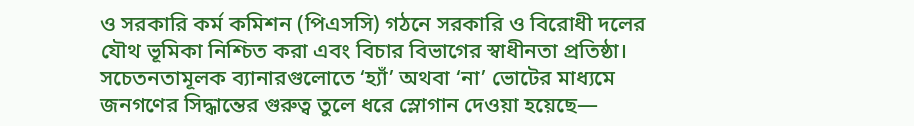ও সরকারি কর্ম কমিশন (পিএসসি) গঠনে সরকারি ও বিরোধী দলের যৌথ ভূমিকা নিশ্চিত করা এবং বিচার বিভাগের স্বাধীনতা প্রতিষ্ঠা।
সচেতনতামূলক ব্যানারগুলোতে ‘হ্যাঁ’ অথবা ‘না’ ভোটের মাধ্যমে জনগণের সিদ্ধান্তের গুরুত্ব তুলে ধরে স্লোগান দেওয়া হয়েছে—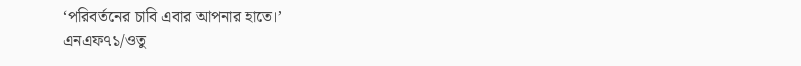‘পরিবর্তনের চাবি এবার আপনার হাতে।’
এনএফ৭১/ওতু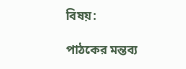বিষয়:

পাঠকের মন্তব্য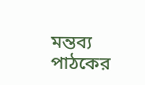মন্তব্য পাঠকের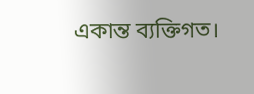একান্ত ব্যক্তিগত।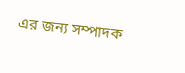এর জন্য সম্পাদক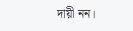দায়ী নন।